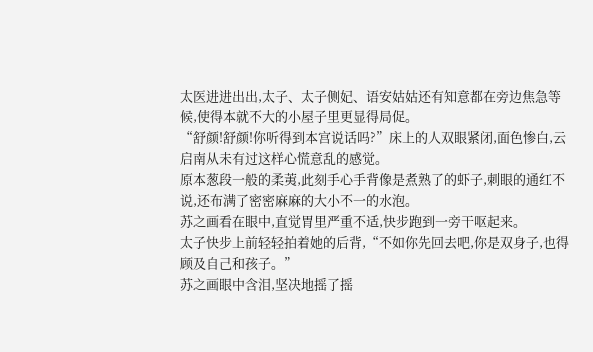太医进进出出,太子、太子侧妃、语安姑姑还有知意都在旁边焦急等候,使得本就不大的小屋子里更显得局促。
“舒颜!舒颜!你听得到本宫说话吗?”床上的人双眼紧闭,面色惨白,云启南从未有过这样心慌意乱的感觉。
原本葱段一般的柔荑,此刻手心手背像是煮熟了的虾子,刺眼的通红不说,还布满了密密麻麻的大小不一的水泡。
苏之画看在眼中,直觉胃里严重不适,快步跑到一旁干呕起来。
太子快步上前轻轻拍着她的后背,“不如你先回去吧,你是双身子,也得顾及自己和孩子。”
苏之画眼中含泪,坚决地摇了摇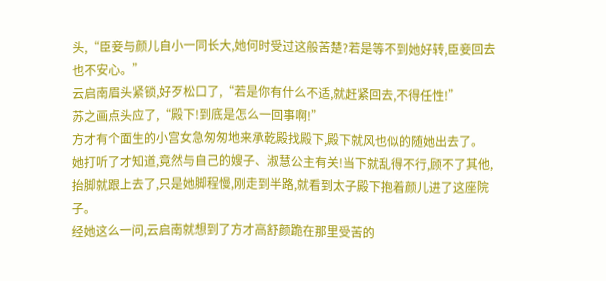头,“臣妾与颜儿自小一同长大,她何时受过这般苦楚?若是等不到她好转,臣妾回去也不安心。”
云启南眉头紧锁,好歹松口了,“若是你有什么不适,就赶紧回去,不得任性!”
苏之画点头应了,“殿下!到底是怎么一回事啊!”
方才有个面生的小宫女急匆匆地来承乾殿找殿下,殿下就风也似的随她出去了。
她打听了才知道,竟然与自己的嫂子、淑慧公主有关!当下就乱得不行,顾不了其他,抬脚就跟上去了,只是她脚程慢,刚走到半路,就看到太子殿下抱着颜儿进了这座院子。
经她这么一问,云启南就想到了方才高舒颜跪在那里受苦的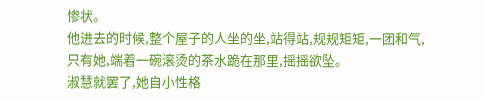惨状。
他进去的时候,整个屋子的人坐的坐,站得站,规规矩矩,一团和气,只有她,端着一碗滚烫的茶水跪在那里,摇摇欲坠。
淑慧就罢了,她自小性格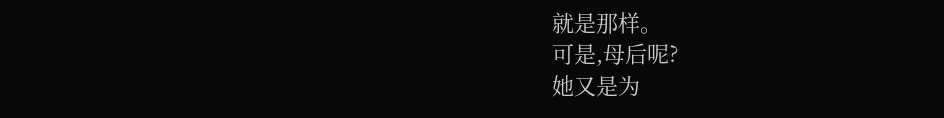就是那样。
可是,母后呢?
她又是为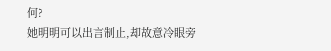何?
她明明可以出言制止,却故意冷眼旁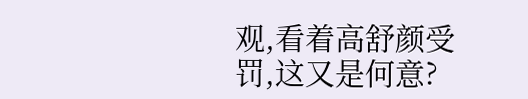观,看着高舒颜受罚,这又是何意?